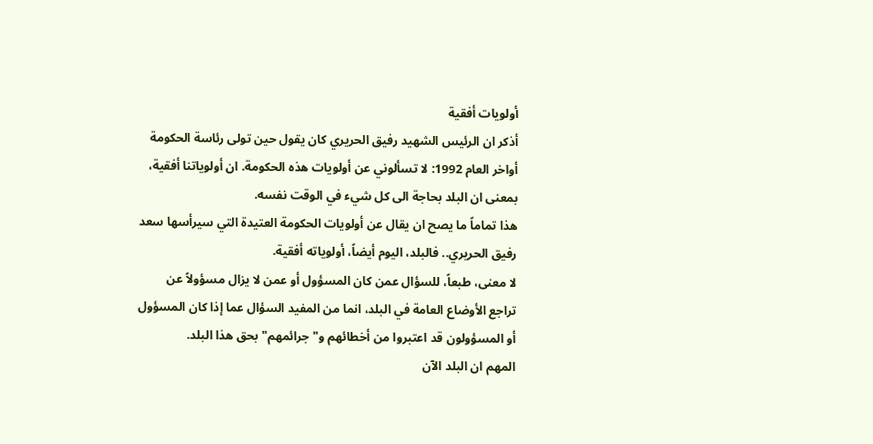أولويات أفقية
أذكر ان الرئيس الشهيد رفيق الحريري كان يقول حين تولى رئاسة الحكومة أواخر العام 1992: لا تسألوني عن أولويات هذه الحكومة. ان أولوياتنا أفقية، بمعنى ان البلد بحاجة الى كل شيء في الوقت نفسه.
هذا تماماً ما يصح ان يقال عن أولويات الحكومة العتيدة التي سيرأسها سعد رفيق الحريري.. فالبلد، اليوم أيضاً، أولوياته أفقية.
لا معنى، طبعاً، للسؤال عمن كان المسؤول أو عمن لا يزال مسؤولاً عن تراجع الأوضاع العامة في البلد، انما من المفيد السؤال عما إذا كان المسؤول أو المسؤولون قد اعتبروا من أخطائهم و"جرائمهم" بحق هذا البلد.
المهم ان البلد الآن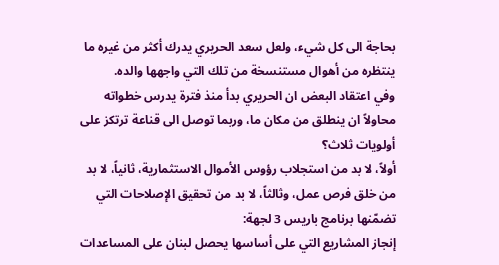بحاجة الى كل شيء، ولعل سعد الحريري يدرك أكثر من غيره ما ينتظره من أهوال مستنسخة من تلك التي واجهها والده.
وفي اعتقاد البعض ان الحريري بدأ منذ فترة يدرس خطواته محاولاً ان ينطلق من مكان ما، وربما توصل الى قناعة ترتكز على أولويات ثلاث؟
أولاً، لا بد من استجلاب رؤوس الأموال الاستثمارية، ثانياً، لا بد من خلق فرص عمل، وثالثاً، لا بد من تحقيق الإصلاحات التي تضمّنها برنامج باريس 3 لجهة:
إنجاز المشاريع التي على أساسها يحصل لبنان على المساعدات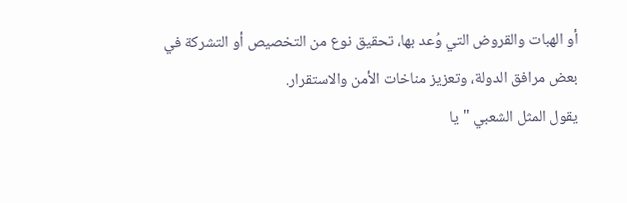أو الهبات والقروض التي وُعد بها، تحقيق نوع من التخصيص أو التشركة في بعض مرافق الدولة، وتعزيز مناخات الأمن والاستقرار.
يقول المثل الشعبي "يا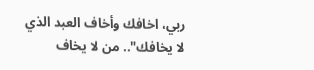ربي، اخافك وأخاف العبد الذي لا يخافك".. من لا يخاف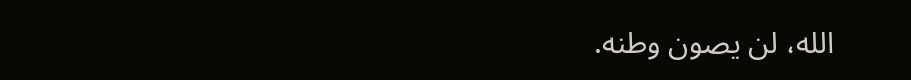الله، لن يصون وطنه.